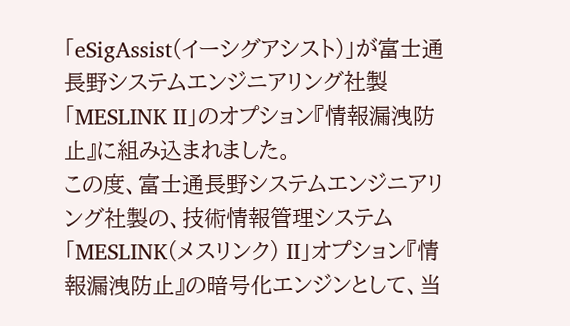「eSigAssist(イーシグアシスト)」が富士通長野システムエンジニアリング社製「MESLINK II」のオプション『情報漏洩防止』に組み込まれました。
この度、富士通長野システムエンジニアリング社製の、技術情報管理システム「MESLINK(メスリンク) II」オプション『情報漏洩防止』の暗号化エンジンとして、当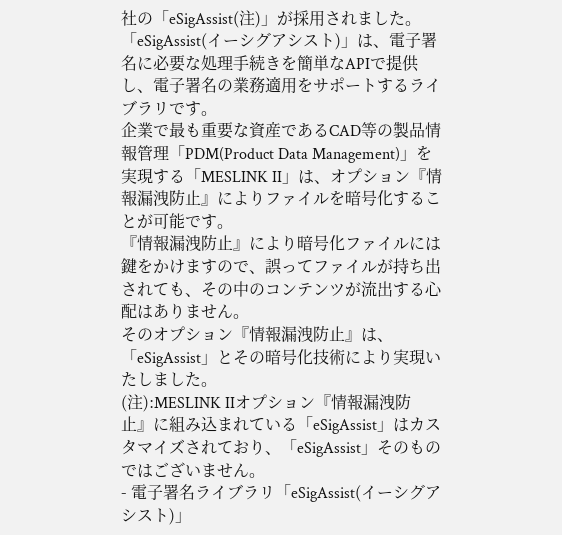社の「eSigAssist(注)」が採用されました。
「eSigAssist(イーシグアシスト)」は、電子署名に必要な処理手続きを簡単なAPIで提供し、電子署名の業務適用をサポートするライブラリです。
企業で最も重要な資産であるCAD等の製品情報管理「PDM(Product Data Management)」を実現する「MESLINK II」は、オプション『情報漏洩防止』によりファイルを暗号化することが可能です。
『情報漏洩防止』により暗号化ファイルには鍵をかけますので、誤ってファイルが持ち出されても、その中のコンテンツが流出する心配はありません。
そのオプション『情報漏洩防止』は、「eSigAssist」とその暗号化技術により実現いたしました。
(注):MESLINK IIオプション『情報漏洩防止』に組み込まれている「eSigAssist」はカスタマイズされており、「eSigAssist」そのものではございません。
- 電子署名ライブラリ「eSigAssist(イーシグアシスト)」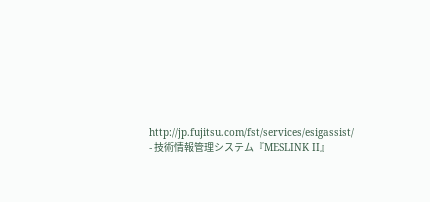http://jp.fujitsu.com/fst/services/esigassist/ - 技術情報管理システム『MESLINK II』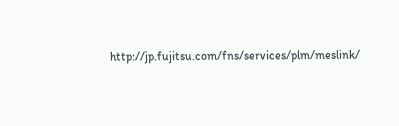http://jp.fujitsu.com/fns/services/plm/meslink/